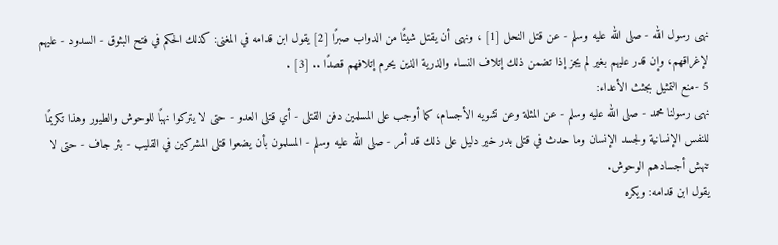نهى رسول الله - صلى الله عليه وسلم - عن قتل النحل [1] ، ونهى أن يقتل شيئًا من الدواب صبرًا [2] يقول ابن قدامه في المغنى: كذلك الحكم في فتح البثوق - السدود - عليهم لإغراقهم، وإن قدر عليهم بغير لم يجز إذا تضمن ذلك إتلاف النساء والذرية الذين يحرم إتلافهم قصدًا .. [3] .
5 -منع التمثيل بجثث الأعداء:
نهى رسولنا محمد - صلى الله عليه وسلم - عن المثلة وعن تشويه الأجسام، كما أوجب على المسلمين دفن القتلى - أي قتلى العدو - حتى لا يتركوا نهبًا للوحوش والطيور وهذا تكريمًا للنفس الإنسانية ولجسد الإنسان وما حدث في قتلى بدر خير دليل على ذلك قد أمر - صلى الله عليه وسلم - المسلمون بأن يضعوا قتلى المشركين في القليب - بئر جاف - حتى لا تنهش أجسادهم الوحوش.
يقول ابن قدامه: ويكره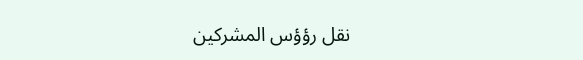نقل رؤؤس المشركين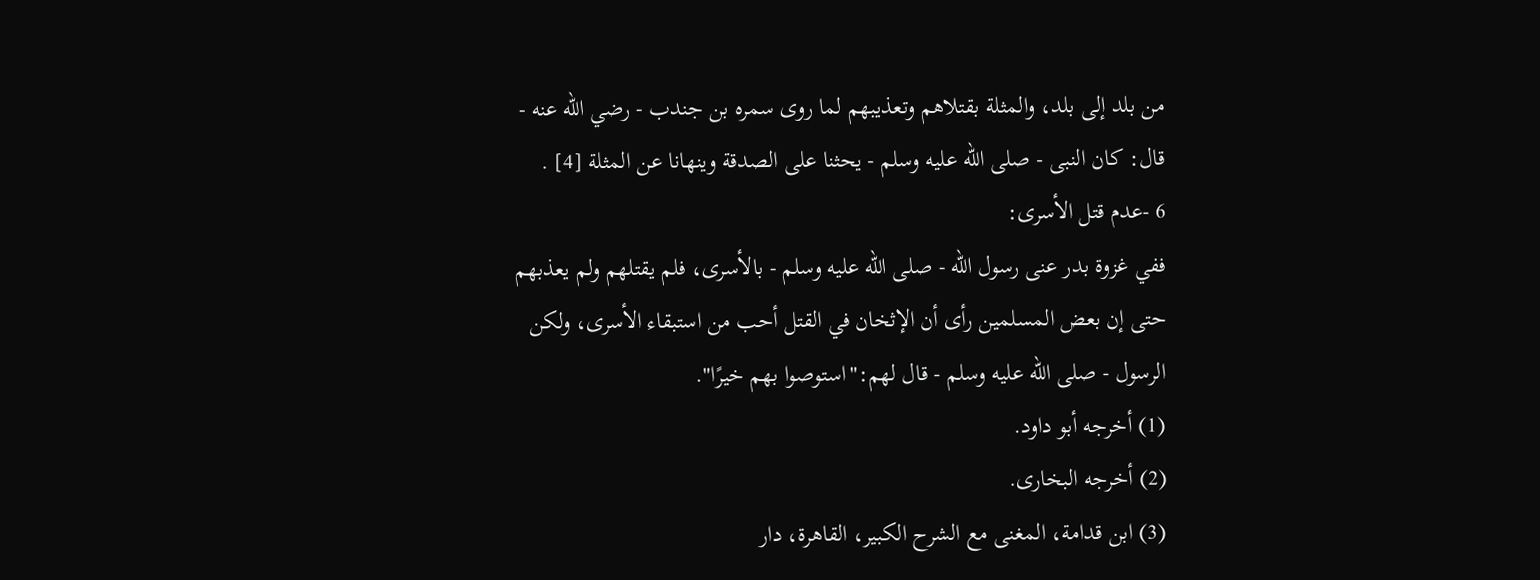من بلد إلى بلد، والمثلة بقتلاهم وتعذيبهم لما روى سمره بن جندب - رضي الله عنه - قال: كان النبى - صلى الله عليه وسلم - يحثنا على الصدقة وينهانا عن المثلة [4] .
6 -عدم قتل الأسرى:
ففي غزوة بدر عنى رسول الله - صلى الله عليه وسلم - بالأسرى، فلم يقتلهم ولم يعذبهم حتى إن بعض المسلمين رأى أن الإثخان في القتل أحب من استبقاء الأسرى، ولكن الرسول - صلى الله عليه وسلم - قال لهم:"استوصوا بهم خيرًا".
(1) أخرجه أبو داود.
(2) أخرجه البخارى.
(3) ابن قدامة، المغنى مع الشرح الكبير، القاهرة، دار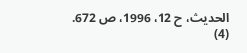الحديث، ح 12، 1996، ص 672.
(4)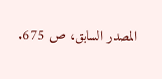المصدر السابق، ص 675.